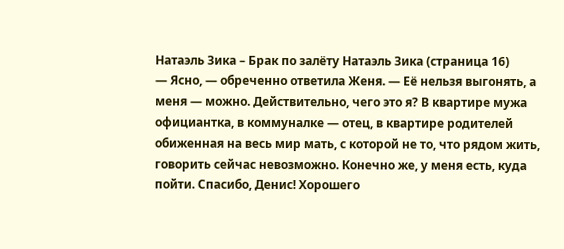Натаэль Зика – Брак по залёту Натаэль Зика (страница 16)
— Ясно, — обреченно ответила Женя. — Её нельзя выгонять, а меня — можно. Действительно, чего это я? В квартире мужа официантка, в коммуналке — отец, в квартире родителей обиженная на весь мир мать, с которой не то, что рядом жить, говорить сейчас невозможно. Конечно же, у меня есть, куда пойти. Спасибо, Денис! Хорошего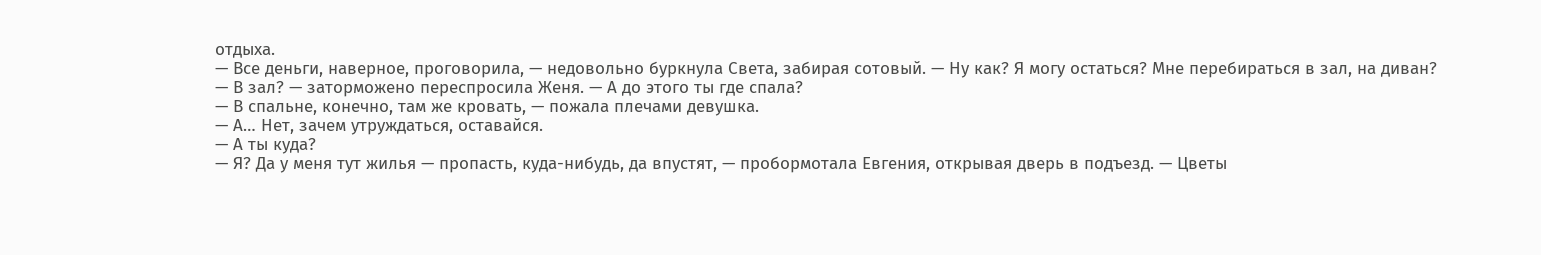отдыха.
— Все деньги, наверное, проговорила, — недовольно буркнула Света, забирая сотовый. — Ну как? Я могу остаться? Мне перебираться в зал, на диван?
— В зал? — заторможено переспросила Женя. — А до этого ты где спала?
— В спальне, конечно, там же кровать, — пожала плечами девушка.
— А… Нет, зачем утруждаться, оставайся.
— А ты куда?
— Я? Да у меня тут жилья — пропасть, куда-нибудь, да впустят, — пробормотала Евгения, открывая дверь в подъезд. — Цветы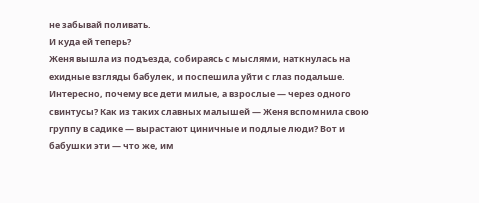не забывай поливать.
И куда ей теперь?
Женя вышла из подъезда, собираясь с мыслями, наткнулась на ехидные взгляды бабулек, и поспешила уйти с глаз подальше.
Интересно, почему все дети милые, а взрослые — через одного свинтусы? Как из таких славных малышей — Женя вспомнила свою группу в садике — вырастают циничные и подлые люди? Вот и бабушки эти — что же, им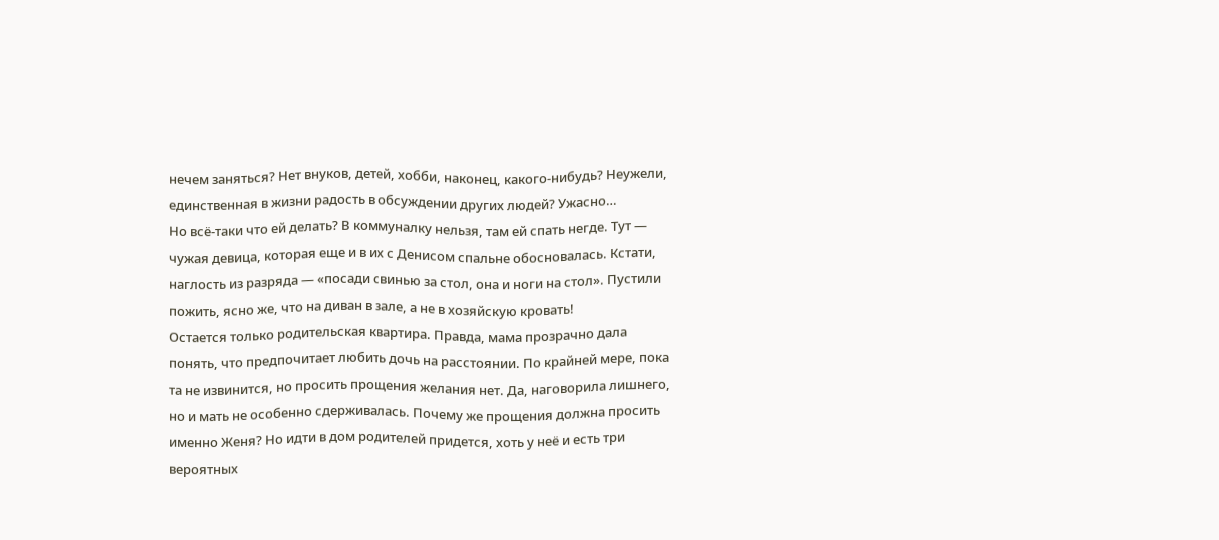нечем заняться? Нет внуков, детей, хобби, наконец, какого-нибудь? Неужели, единственная в жизни радость в обсуждении других людей? Ужасно…
Но всё-таки что ей делать? В коммуналку нельзя, там ей спать негде. Тут — чужая девица, которая еще и в их с Денисом спальне обосновалась. Кстати, наглость из разряда — «посади свинью за стол, она и ноги на стол». Пустили пожить, ясно же, что на диван в зале, а не в хозяйскую кровать!
Остается только родительская квартира. Правда, мама прозрачно дала понять, что предпочитает любить дочь на расстоянии. По крайней мере, пока та не извинится, но просить прощения желания нет. Да, наговорила лишнего, но и мать не особенно сдерживалась. Почему же прощения должна просить именно Женя? Но идти в дом родителей придется, хоть у неё и есть три вероятных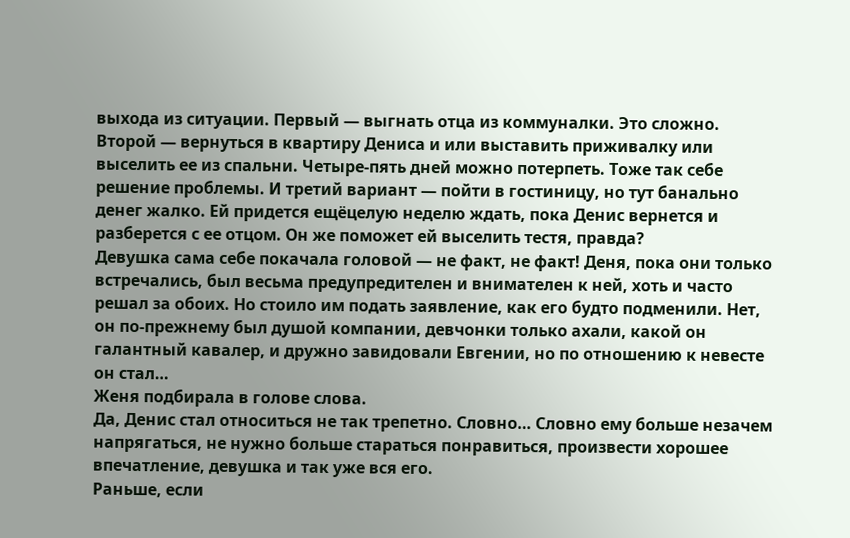выхода из ситуации. Первый — выгнать отца из коммуналки. Это сложно. Второй — вернуться в квартиру Дениса и или выставить приживалку или выселить ее из спальни. Четыре-пять дней можно потерпеть. Тоже так себе решение проблемы. И третий вариант — пойти в гостиницу, но тут банально денег жалко. Ей придется ещёцелую неделю ждать, пока Денис вернется и разберется с ее отцом. Он же поможет ей выселить тестя, правда?
Девушка сама себе покачала головой — не факт, не факт! Деня, пока они только встречались, был весьма предупредителен и внимателен к ней, хоть и часто решал за обоих. Но стоило им подать заявление, как его будто подменили. Нет, он по-прежнему был душой компании, девчонки только ахали, какой он галантный кавалер, и дружно завидовали Евгении, но по отношению к невесте он стал…
Женя подбирала в голове слова.
Да, Денис стал относиться не так трепетно. Словно… Словно ему больше незачем напрягаться, не нужно больше стараться понравиться, произвести хорошее впечатление, девушка и так уже вся его.
Раньше, если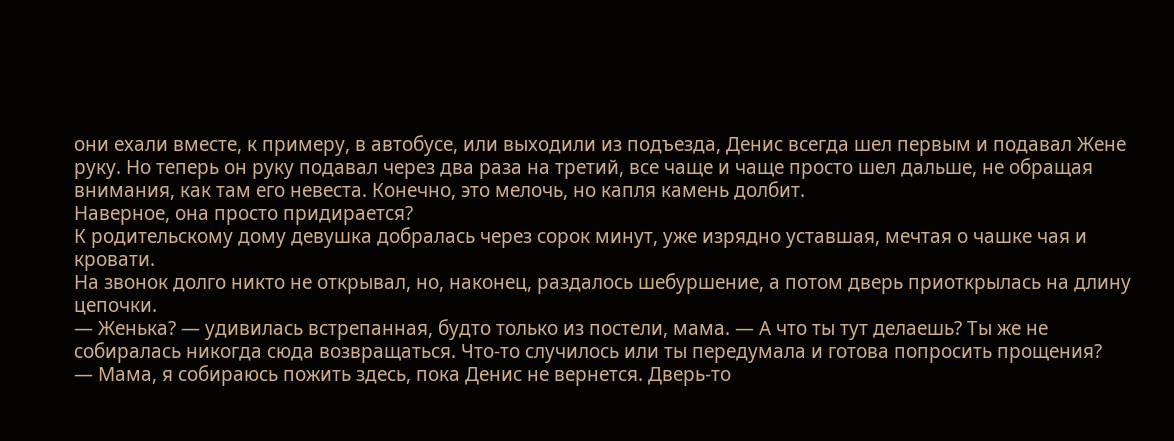они ехали вместе, к примеру, в автобусе, или выходили из подъезда, Денис всегда шел первым и подавал Жене руку. Но теперь он руку подавал через два раза на третий, все чаще и чаще просто шел дальше, не обращая внимания, как там его невеста. Конечно, это мелочь, но капля камень долбит.
Наверное, она просто придирается?
К родительскому дому девушка добралась через сорок минут, уже изрядно уставшая, мечтая о чашке чая и кровати.
На звонок долго никто не открывал, но, наконец, раздалось шебуршение, а потом дверь приоткрылась на длину цепочки.
— Женька? — удивилась встрепанная, будто только из постели, мама. — А что ты тут делаешь? Ты же не собиралась никогда сюда возвращаться. Что-то случилось или ты передумала и готова попросить прощения?
— Мама, я собираюсь пожить здесь, пока Денис не вернется. Дверь-то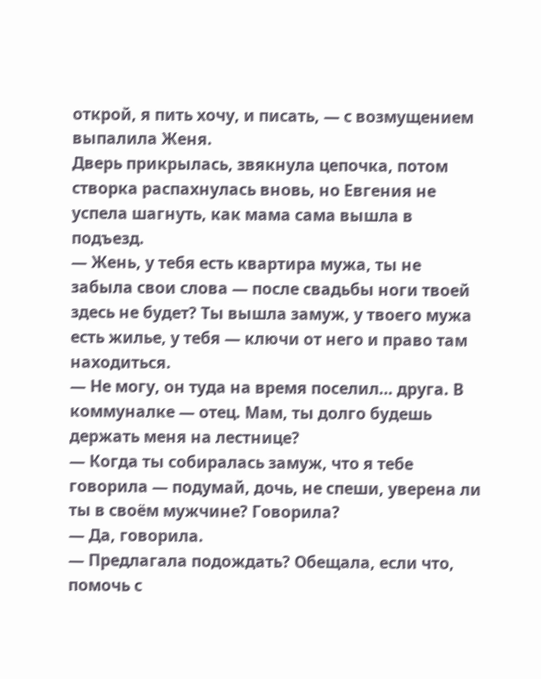открой, я пить хочу, и писать, — с возмущением выпалила Женя.
Дверь прикрылась, звякнула цепочка, потом створка распахнулась вновь, но Евгения не успела шагнуть, как мама сама вышла в подъезд.
— Жень, у тебя есть квартира мужа, ты не забыла свои слова — после свадьбы ноги твоей здесь не будет? Ты вышла замуж, у твоего мужа есть жилье, у тебя — ключи от него и право там находиться.
— Не могу, он туда на время поселил… друга. В коммуналке — отец. Мам, ты долго будешь держать меня на лестнице?
— Когда ты собиралась замуж, что я тебе говорила — подумай, дочь, не спеши, уверена ли ты в своём мужчине? Говорила?
— Да, говорила.
— Предлагала подождать? Обещала, если что, помочь с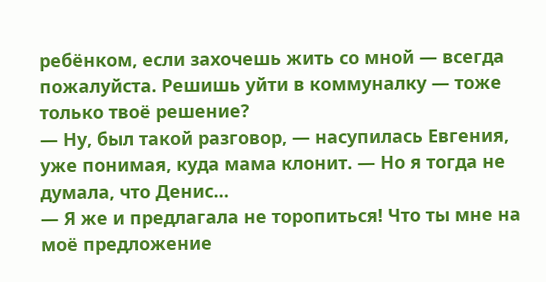ребёнком, если захочешь жить со мной — всегда пожалуйста. Решишь уйти в коммуналку — тоже только твоё решение?
— Ну, был такой разговор, — насупилась Евгения, уже понимая, куда мама клонит. — Но я тогда не думала, что Денис…
— Я же и предлагала не торопиться! Что ты мне на моё предложение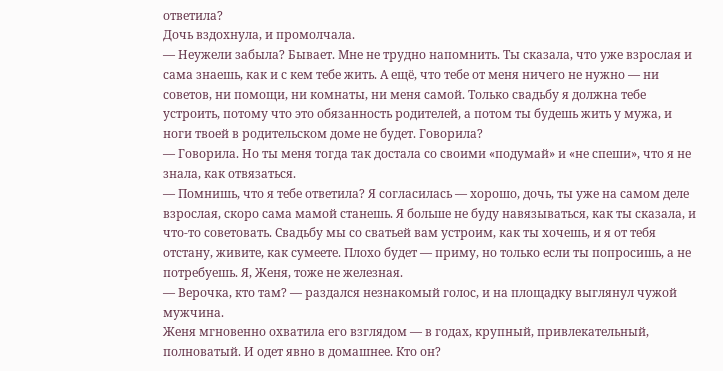ответила?
Дочь вздохнула, и промолчала.
— Неужели забыла? Бывает. Мне не трудно напомнить. Ты сказала, что уже взрослая и сама знаешь, как и с кем тебе жить. А ещё, что тебе от меня ничего не нужно — ни советов, ни помощи, ни комнаты, ни меня самой. Только свадьбу я должна тебе устроить, потому что это обязанность родителей, а потом ты будешь жить у мужа, и ноги твоей в родительском доме не будет. Говорила?
— Говорила. Но ты меня тогда так достала со своими «подумай» и «не спеши», что я не знала, как отвязаться.
— Помнишь, что я тебе ответила? Я согласилась — хорошо, дочь, ты уже на самом деле взрослая, скоро сама мамой станешь. Я больше не буду навязываться, как ты сказала, и что-то советовать. Свадьбу мы со сватьей вам устроим, как ты хочешь, и я от тебя отстану, живите, как сумеете. Плохо будет — приму, но только если ты попросишь, а не потребуешь. Я, Женя, тоже не железная.
— Верочка, кто там? — раздался незнакомый голос, и на площадку выглянул чужой мужчина.
Женя мгновенно охватила его взглядом — в годах, крупный, привлекательный, полноватый. И одет явно в домашнее. Кто он?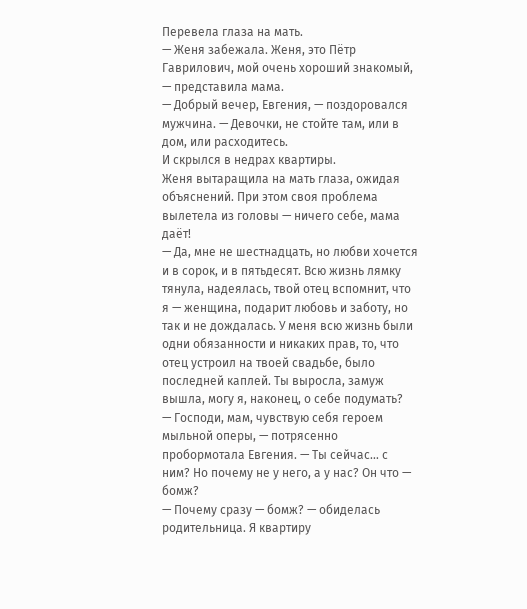Перевела глаза на мать.
— Женя забежала. Женя, это Пётр Гаврилович, мой очень хороший знакомый, — представила мама.
— Добрый вечер, Евгения, — поздоровался мужчина. — Девочки, не стойте там, или в дом, или расходитесь.
И скрылся в недрах квартиры.
Женя вытаращила на мать глаза, ожидая объяснений. При этом своя проблема вылетела из головы — ничего себе, мама даёт!
— Да, мне не шестнадцать, но любви хочется и в сорок, и в пятьдесят. Всю жизнь лямку тянула, надеялась, твой отец вспомнит, что я — женщина, подарит любовь и заботу, но так и не дождалась. У меня всю жизнь были одни обязанности и никаких прав, то, что отец устроил на твоей свадьбе, было последней каплей. Ты выросла, замуж вышла, могу я, наконец, о себе подумать?
— Господи, мам, чувствую себя героем мыльной оперы, — потрясенно пробормотала Евгения. — Ты сейчас… с ним? Но почему не у него, а у нас? Он что — бомж?
— Почему сразу — бомж? — обиделась родительница. Я квартиру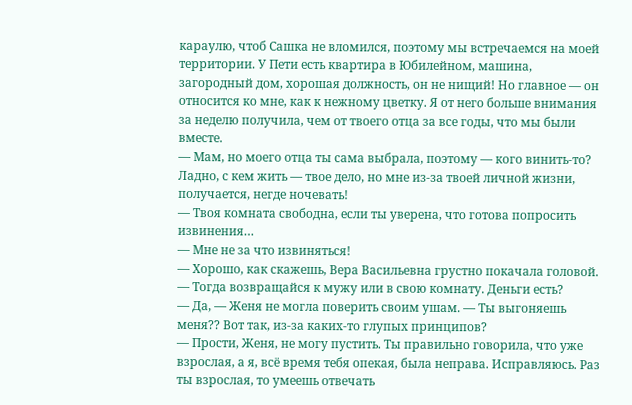караулю, чтоб Сашка не вломился, поэтому мы встречаемся на моей территории. У Пети есть квартира в Юбилейном, машина, загородный дом, хорошая должность, он не нищий! Но главное — он относится ко мне, как к нежному цветку. Я от него больше внимания за неделю получила, чем от твоего отца за все годы, что мы были вместе.
— Мам, но моего отца ты сама выбрала, поэтому — кого винить-то? Ладно, с кем жить — твое дело, но мне из-за твоей личной жизни, получается, негде ночевать!
— Твоя комната свободна, если ты уверена, что готова попросить извинения…
— Мне не за что извиняться!
— Хорошо, как скажешь, Вера Васильевна грустно покачала головой. — Тогда возвращайся к мужу или в свою комнату. Деньги есть?
— Да, — Женя не могла поверить своим ушам. — Ты выгоняешь меня?? Вот так, из-за каких-то глупых принципов?
— Прости, Женя, не могу пустить. Ты правильно говорила, что уже взрослая, а я, всё время тебя опекая, была неправа. Исправляюсь. Раз ты взрослая, то умеешь отвечать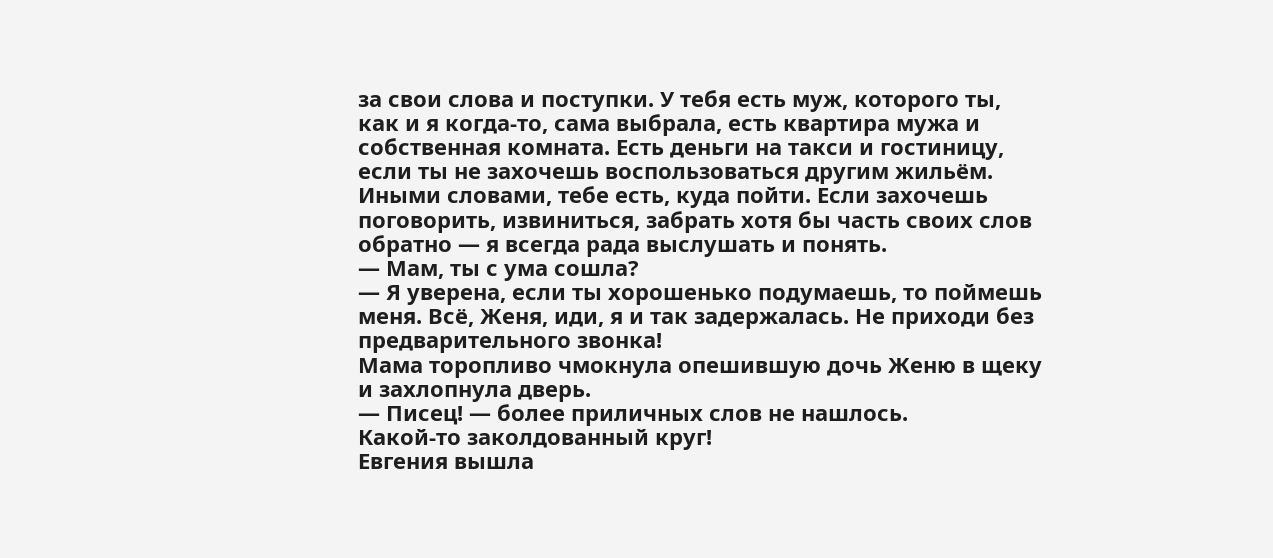за свои слова и поступки. У тебя есть муж, которого ты, как и я когда-то, сама выбрала, есть квартира мужа и собственная комната. Есть деньги на такси и гостиницу, если ты не захочешь воспользоваться другим жильём. Иными словами, тебе есть, куда пойти. Если захочешь поговорить, извиниться, забрать хотя бы часть своих слов обратно — я всегда рада выслушать и понять.
— Мам, ты с ума сошла?
— Я уверена, если ты хорошенько подумаешь, то поймешь меня. Всё, Женя, иди, я и так задержалась. Не приходи без предварительного звонка!
Мама торопливо чмокнула опешившую дочь Женю в щеку и захлопнула дверь.
— Писец! — более приличных слов не нашлось.
Какой-то заколдованный круг!
Евгения вышла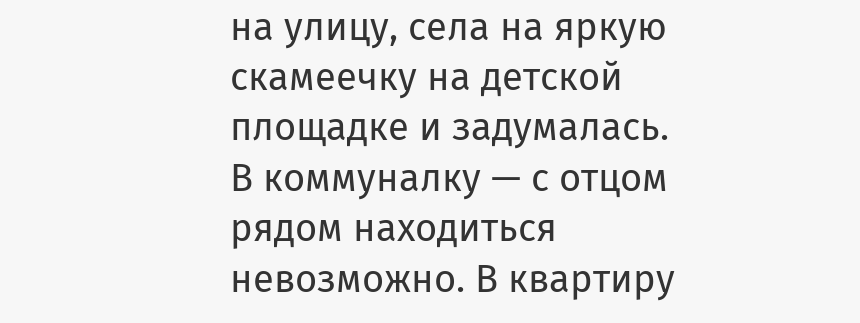на улицу, села на яркую скамеечку на детской площадке и задумалась.
В коммуналку — с отцом рядом находиться невозможно. В квартиру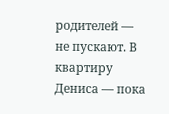родителей — не пускают. В квартиру Дениса — пока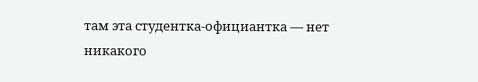там эта студентка-официантка — нет никакого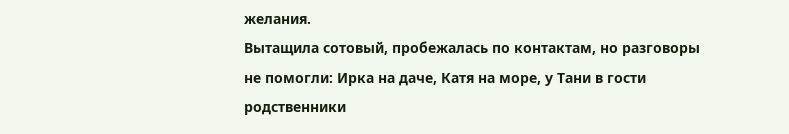желания.
Вытащила сотовый, пробежалась по контактам, но разговоры не помогли: Ирка на даче, Катя на море, у Тани в гости родственники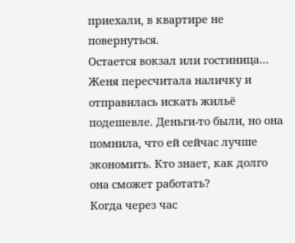приехали, в квартире не повернуться.
Остается вокзал или гостиница…
Женя пересчитала наличку и отправилась искать жильё подешевле. Деньги-то были, но она помнила, что ей сейчас лучше экономить. Кто знает, как долго она сможет работать?
Когда через час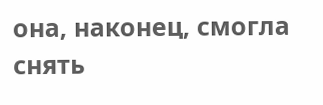она, наконец, смогла снять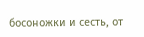босоножки и сесть, от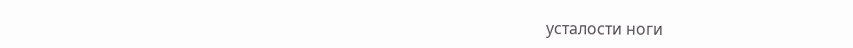усталости ноги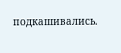подкашивались.